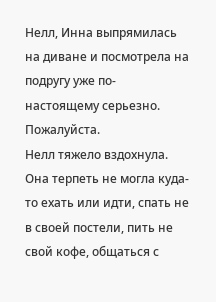Нелл, Инна выпрямилась на диване и посмотрела на подругу уже по-настоящему серьезно. Пожалуйста.
Нелл тяжело вздохнула. Она терпеть не могла куда-то ехать или идти, спать не в своей постели, пить не свой кофе, общаться с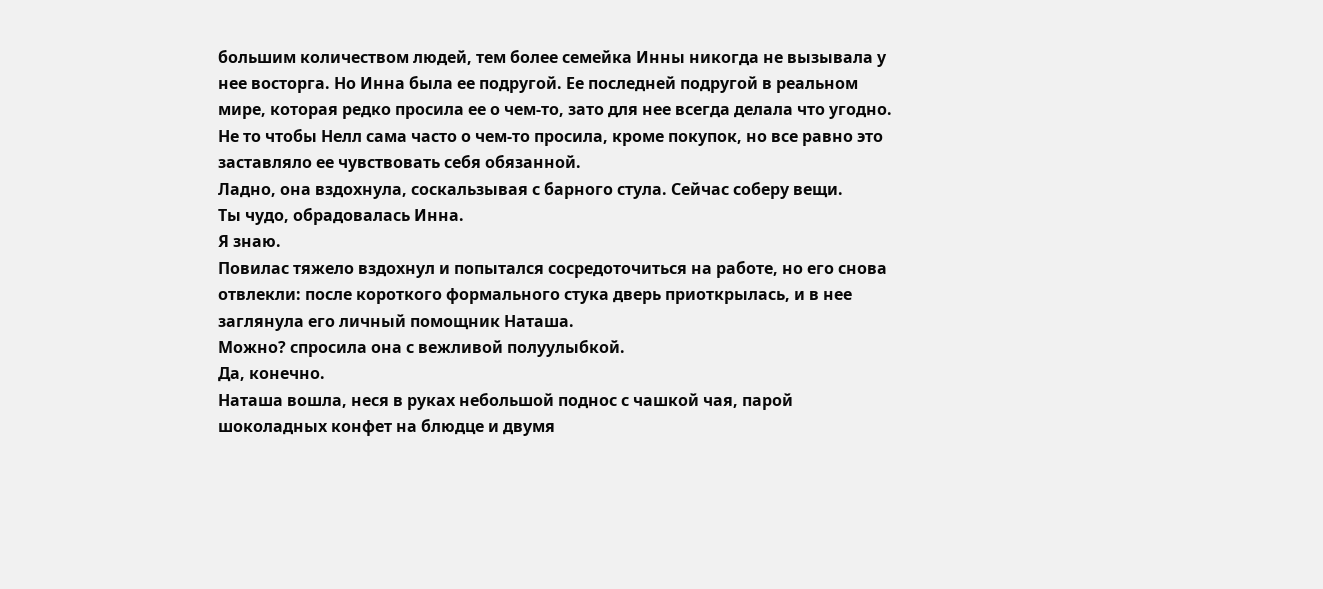большим количеством людей, тем более семейка Инны никогда не вызывала у нее восторга. Но Инна была ее подругой. Ее последней подругой в реальном мире, которая редко просила ее о чем-то, зато для нее всегда делала что угодно. Не то чтобы Нелл сама часто о чем-то просила, кроме покупок, но все равно это заставляло ее чувствовать себя обязанной.
Ладно, она вздохнула, соскальзывая с барного стула. Сейчас соберу вещи.
Ты чудо, обрадовалась Инна.
Я знаю.
Повилас тяжело вздохнул и попытался сосредоточиться на работе, но его снова отвлекли: после короткого формального стука дверь приоткрылась, и в нее заглянула его личный помощник Наташа.
Можно? спросила она с вежливой полуулыбкой.
Да, конечно.
Наташа вошла, неся в руках небольшой поднос с чашкой чая, парой шоколадных конфет на блюдце и двумя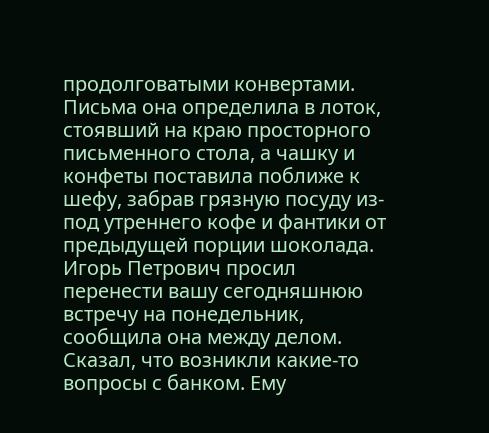продолговатыми конвертами. Письма она определила в лоток, стоявший на краю просторного письменного стола, а чашку и конфеты поставила поближе к шефу, забрав грязную посуду из-под утреннего кофе и фантики от предыдущей порции шоколада.
Игорь Петрович просил перенести вашу сегодняшнюю встречу на понедельник, сообщила она между делом. Сказал, что возникли какие-то вопросы с банком. Ему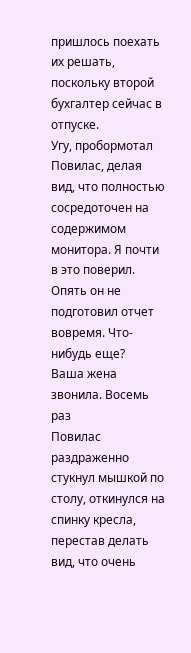пришлось поехать их решать, поскольку второй бухгалтер сейчас в отпуске.
Угу, пробормотал Повилас, делая вид, что полностью сосредоточен на содержимом монитора. Я почти в это поверил. Опять он не подготовил отчет вовремя. Что-нибудь еще?
Ваша жена звонила. Восемь раз
Повилас раздраженно стукнул мышкой по столу, откинулся на спинку кресла, перестав делать вид, что очень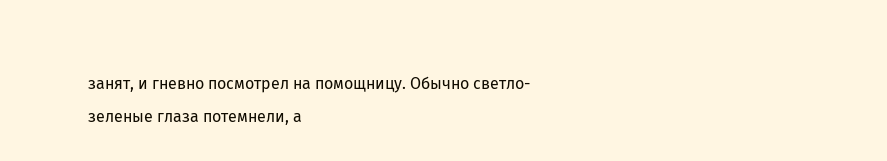занят, и гневно посмотрел на помощницу. Обычно светло-зеленые глаза потемнели, а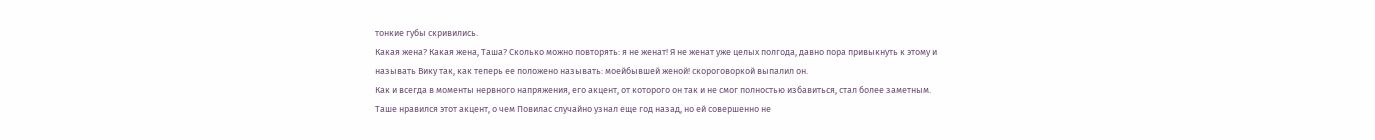тонкие губы скривились.
Какая жена? Какая жена, Таша? Сколько можно повторять: я не женат! Я не женат уже целых полгода, давно пора привыкнуть к этому и называть Вику так, как теперь ее положено называть: моейбывшей женой! скороговоркой выпалил он.
Как и всегда в моменты нервного напряжения, его акцент, от которого он так и не смог полностью избавиться, стал более заметным. Таше нравился этот акцент, о чем Повилас случайно узнал еще год назад, но ей совершенно не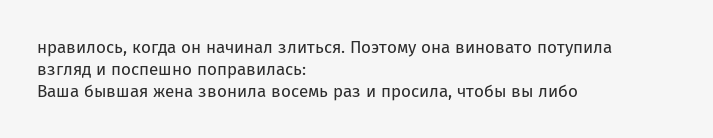нравилось, когда он начинал злиться. Поэтому она виновато потупила взгляд и поспешно поправилась:
Ваша бывшая жена звонила восемь раз и просила, чтобы вы либо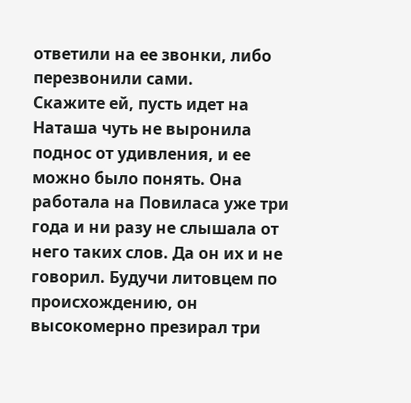ответили на ее звонки, либо перезвонили сами.
Скажите ей, пусть идет на
Наташа чуть не выронила поднос от удивления, и ее можно было понять. Она работала на Повиласа уже три года и ни разу не слышала от него таких слов. Да он их и не говорил. Будучи литовцем по происхождению, он высокомерно презирал три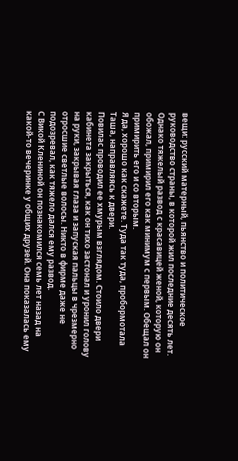вещи: русский матерный, пьянство и политическое руководство страны, в которой жил последние десять лет.
Однако тяжелый развод с красавицей женой, которую он обожал, примирил его как минимум с первым. Обещал он примирить его и со вторым.
Я да, хорошо как скажете. Туда так туда, пробормотала Таша, направляясь к двери.
Повилас проводил ее хмурым взглядом. Стоило двери кабинета закрыться, как он тихо застонал и уронил голову на руки, закрывая глаза и запуская пальцы в чрезмерно отросшие светлые волосы. Никто в фирме даже не подозревал, как тяжело дался ему развод.
С Викой Клениной он познакомился семь лет назад на какой-то вечеринке у общих друзей. Она показалась ему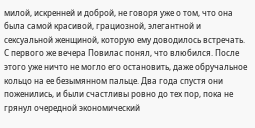милой, искренней и доброй, не говоря уже о том, что она была самой красивой, грациозной, элегантной и сексуальной женщиной, которую ему доводилось встречать. С первого же вечера Повилас понял, что влюбился. После этого уже ничто не могло его остановить, даже обручальное кольцо на ее безымянном пальце. Два года спустя они поженились, и были счастливы ровно до тех пор, пока не грянул очередной экономический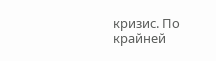кризис. По крайней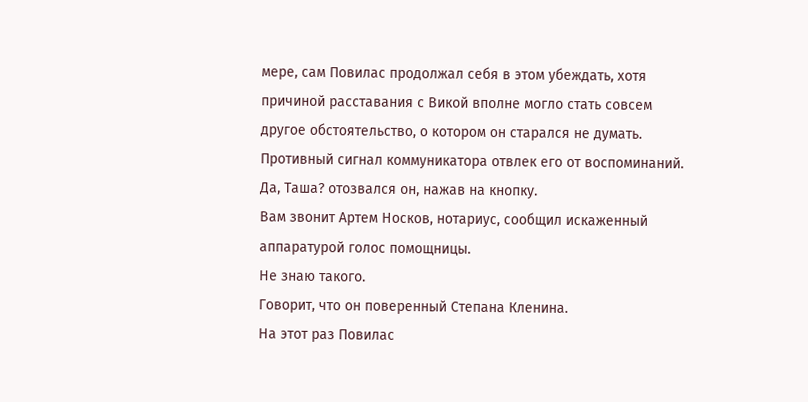мере, сам Повилас продолжал себя в этом убеждать, хотя причиной расставания с Викой вполне могло стать совсем другое обстоятельство, о котором он старался не думать.
Противный сигнал коммуникатора отвлек его от воспоминаний.
Да, Таша? отозвался он, нажав на кнопку.
Вам звонит Артем Носков, нотариус, сообщил искаженный аппаратурой голос помощницы.
Не знаю такого.
Говорит, что он поверенный Степана Кленина.
На этот раз Повилас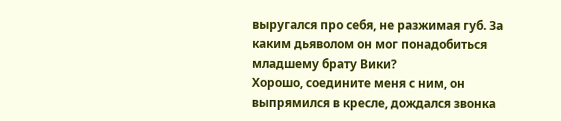выругался про себя, не разжимая губ. За каким дьяволом он мог понадобиться младшему брату Вики?
Хорошо, соедините меня с ним, он выпрямился в кресле, дождался звонка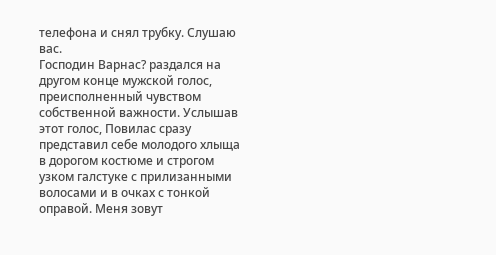телефона и снял трубку. Слушаю вас.
Господин Варнас? раздался на другом конце мужской голос, преисполненный чувством собственной важности. Услышав этот голос, Повилас сразу представил себе молодого хлыща в дорогом костюме и строгом узком галстуке с прилизанными волосами и в очках с тонкой оправой. Меня зовут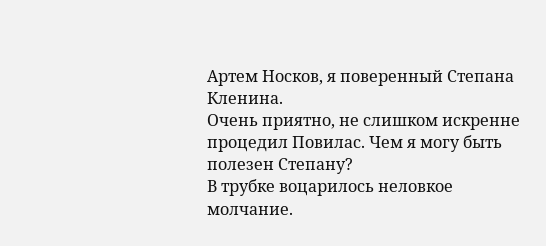Артем Носков, я поверенный Степана Кленина.
Очень приятно, не слишком искренне процедил Повилас. Чем я могу быть полезен Степану?
В трубке воцарилось неловкое молчание.